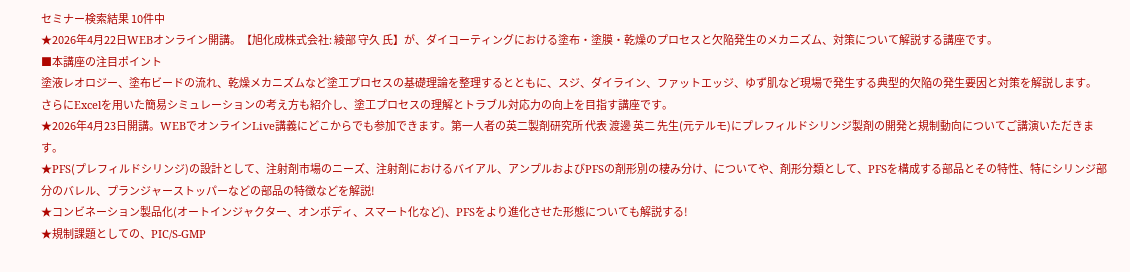セミナー検索結果 10件中
★2026年4月22日WEBオンライン開講。【旭化成株式会社: 綾部 守久 氏】が、ダイコーティングにおける塗布・塗膜・乾燥のプロセスと欠陥発生のメカニズム、対策について解説する講座です。
■本講座の注目ポイント
塗液レオロジー、塗布ビードの流れ、乾燥メカニズムなど塗工プロセスの基礎理論を整理するとともに、スジ、ダイライン、ファットエッジ、ゆず肌など現場で発生する典型的欠陥の発生要因と対策を解説します。さらにExcelを用いた簡易シミュレーションの考え方も紹介し、塗工プロセスの理解とトラブル対応力の向上を目指す講座です。
★2026年4月23日開講。WEBでオンラインLive講義にどこからでも参加できます。第一人者の英二製剤研究所 代表 渡邊 英二 先生(元テルモ)にプレフィルドシリンジ製剤の開発と規制動向についてご講演いただきます。
★PFS(プレフィルドシリンジ)の設計として、注射剤市場のニーズ、注射剤におけるバイアル、アンプルおよびPFSの剤形別の棲み分け、についてや、剤形分類として、PFSを構成する部品とその特性、特にシリンジ部分のバレル、プランジャーストッパーなどの部品の特徴などを解説!
★コンビネーション製品化(オートインジャクター、オンボディ、スマート化など)、PFSをより進化させた形態についても解説する!
★規制課題としての、PIC/S-GMP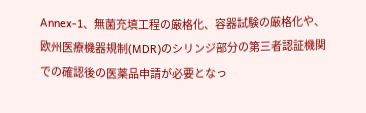Annex-1、無菌充填工程の厳格化、容器試験の厳格化や、欧州医療機器規制(MDR)のシリンジ部分の第三者認証機関での確認後の医薬品申請が必要となっ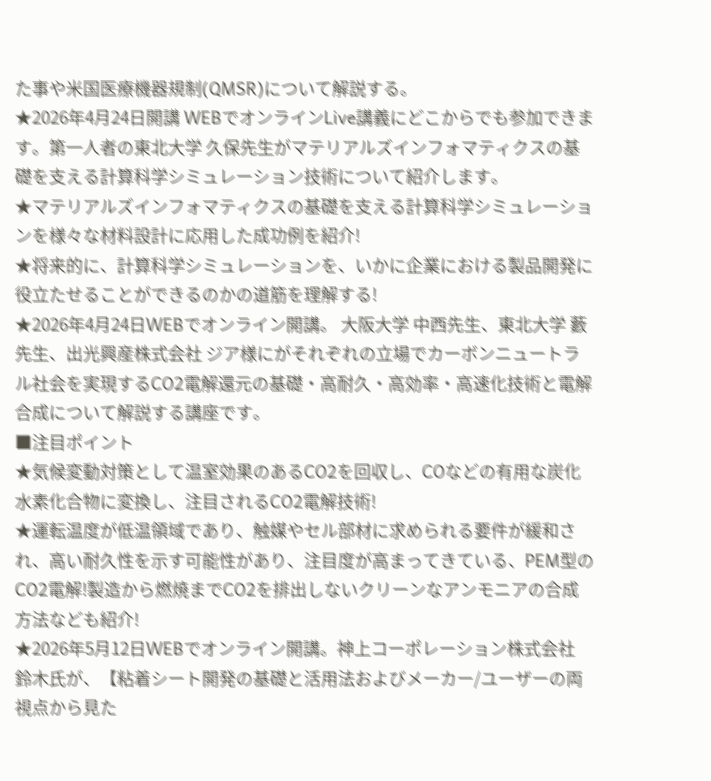た事や米国医療機器規制(QMSR)について解説する。
★2026年4月24日開講 WEBでオンラインLive講義にどこからでも参加できます。第一人者の東北大学 久保先生がマテリアルズインフォマティクスの基礎を支える計算科学シミュレーション技術について紹介します。
★マテリアルズインフォマティクスの基礎を支える計算科学シミュレーションを様々な材料設計に応用した成功例を紹介!
★将来的に、計算科学シミュレーションを、いかに企業における製品開発に役立たせることができるのかの道筋を理解する!
★2026年4月24日WEBでオンライン開講。 大阪大学 中西先生、東北大学 藪先生、出光興産株式会社 ジア様にがそれぞれの立場でカーボンニュートラル社会を実現するCO2電解還元の基礎・高耐久・高効率・高速化技術と電解合成について解説する講座です。
■注目ポイント
★気候変動対策として温室効果のあるCO2を回収し、COなどの有用な炭化水素化合物に変換し、注目されるCO2電解技術!
★運転温度が低温領域であり、触媒やセル部材に求められる要件が緩和され、高い耐久性を示す可能性があり、注目度が高まってきている、PEM型のCO2電解!製造から燃焼までCO2を排出しないクリーンなアンモニアの合成方法なども紹介!
★2026年5月12日WEBでオンライン開講。神上コーポレーション株式会社 鈴木氏が、【粘着シート開発の基礎と活用法およびメーカー/ユーザーの両視点から見た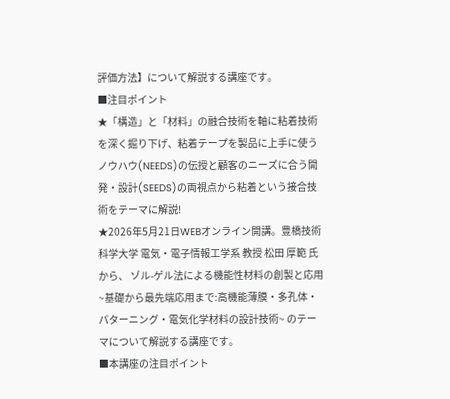評価方法】について解説する講座です。
■注目ポイント
★「構造」と「材料」の融合技術を軸に粘着技術を深く掘り下げ、粘着テープを製品に上手に使うノウハウ(NEEDS)の伝授と顧客のニーズに合う開発・設計(SEEDS)の両視点から粘着という接合技術をテーマに解説!
★2026年5月21日WEBオンライン開講。豊橋技術科学大学 電気・電子情報工学系 教授 松田 厚範 氏から、 ゾル-ゲル法による機能性材料の創製と応用 ~基礎から最先端応用まで:高機能薄膜・多孔体・パターニング・電気化学材料の設計技術~ のテーマについて解説する講座です。
■本講座の注目ポイント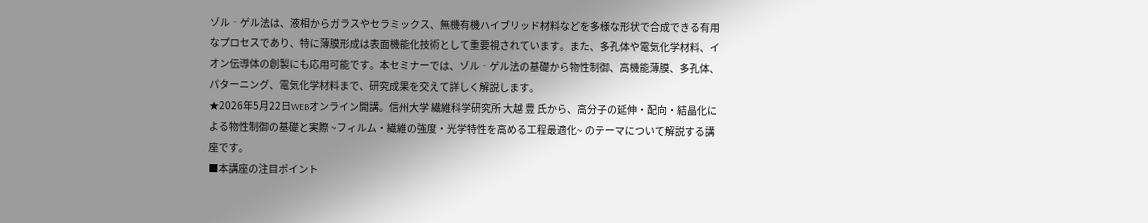ゾル‐ゲル法は、液相からガラスやセラミックス、無機有機ハイブリッド材料などを多様な形状で合成できる有用なプロセスであり、特に薄膜形成は表面機能化技術として重要視されています。また、多孔体や電気化学材料、イオン伝導体の創製にも応用可能です。本セミナーでは、ゾル‐ゲル法の基礎から物性制御、高機能薄膜、多孔体、パターニング、電気化学材料まで、研究成果を交えて詳しく解説します。
★2026年5月22日WEBオンライン開講。信州大学 繊維科学研究所 大越 豊 氏から、高分子の延伸・配向・結晶化による物性制御の基礎と実際 ~フィルム・繊維の強度・光学特性を高める工程最適化~ のテーマについて解説する講座です。
■本講座の注目ポイント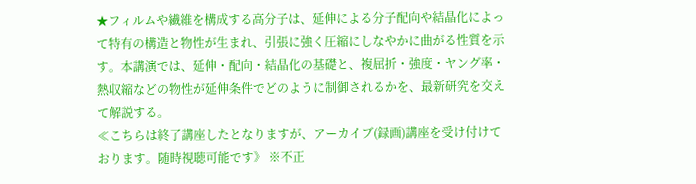★フィルムや繊維を構成する高分子は、延伸による分子配向や結晶化によって特有の構造と物性が生まれ、引張に強く圧縮にしなやかに曲がる性質を示す。本講演では、延伸・配向・結晶化の基礎と、複屈折・強度・ヤング率・熱収縮などの物性が延伸条件でどのように制御されるかを、最新研究を交えて解説する。
≪こちらは終了講座したとなりますが、アーカイブ(録画)講座を受け付けております。随時視聴可能です》 ※不正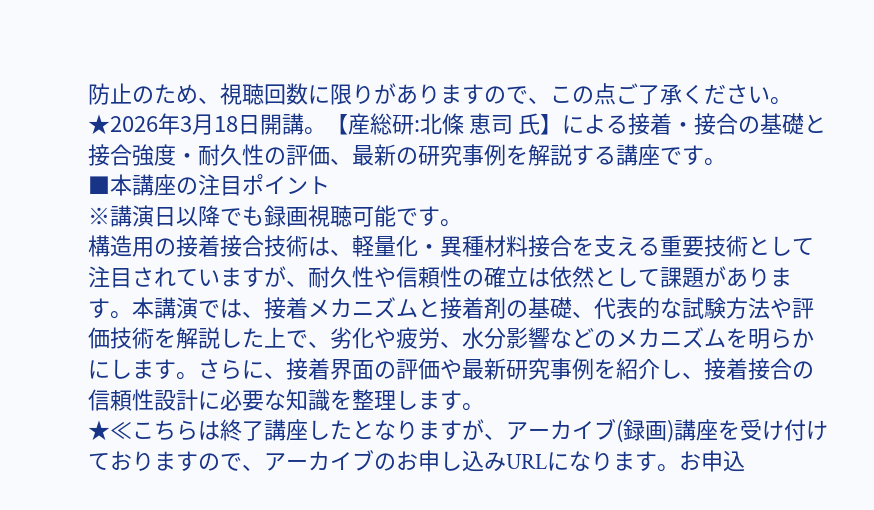防止のため、視聴回数に限りがありますので、この点ご了承ください。
★2026年3月18日開講。【産総研:北條 恵司 氏】による接着・接合の基礎と接合強度・耐久性の評価、最新の研究事例を解説する講座です。
■本講座の注目ポイント
※講演日以降でも録画視聴可能です。
構造用の接着接合技術は、軽量化・異種材料接合を支える重要技術として注目されていますが、耐久性や信頼性の確立は依然として課題があります。本講演では、接着メカニズムと接着剤の基礎、代表的な試験方法や評価技術を解説した上で、劣化や疲労、水分影響などのメカニズムを明らかにします。さらに、接着界面の評価や最新研究事例を紹介し、接着接合の信頼性設計に必要な知識を整理します。
★≪こちらは終了講座したとなりますが、アーカイブ(録画)講座を受け付けておりますので、アーカイブのお申し込みURLになります。お申込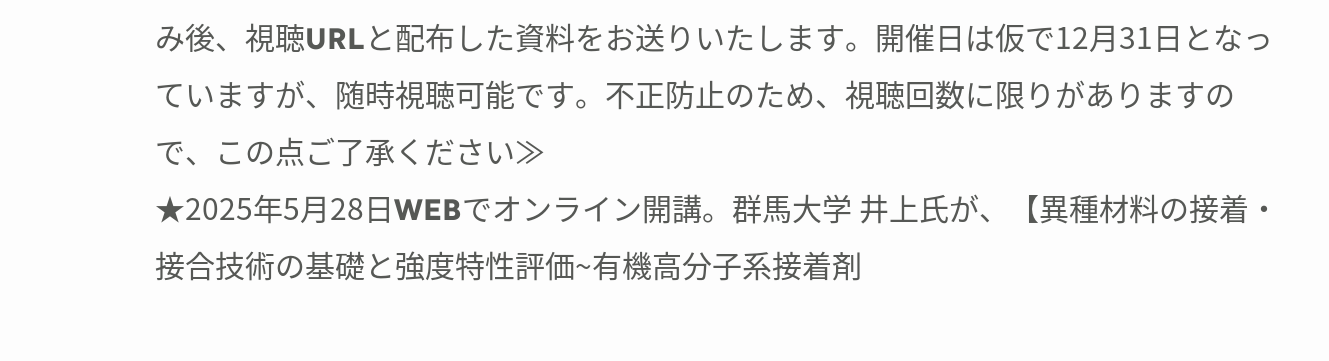み後、視聴URLと配布した資料をお送りいたします。開催日は仮で12月31日となっていますが、随時視聴可能です。不正防止のため、視聴回数に限りがありますので、この点ご了承ください≫
★2025年5月28日WEBでオンライン開講。群馬大学 井上氏が、【異種材料の接着・接合技術の基礎と強度特性評価~有機高分子系接着剤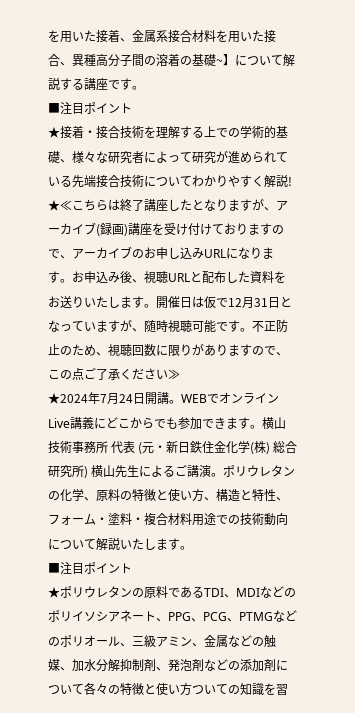を用いた接着、金属系接合材料を用いた接合、異種高分子間の溶着の基礎~】について解説する講座です。
■注目ポイント
★接着・接合技術を理解する上での学術的基礎、様々な研究者によって研究が進められている先端接合技術についてわかりやすく解説!
★≪こちらは終了講座したとなりますが、アーカイブ(録画)講座を受け付けておりますので、アーカイブのお申し込みURLになります。お申込み後、視聴URLと配布した資料をお送りいたします。開催日は仮で12月31日となっていますが、随時視聴可能です。不正防止のため、視聴回数に限りがありますので、この点ご了承ください≫
★2024年7月24日開講。WEBでオンラインLive講義にどこからでも参加できます。横山技術事務所 代表 (元・新日鉄住金化学(株) 総合研究所) 横山先生によるご講演。ポリウレタンの化学、原料の特徴と使い方、構造と特性、フォーム・塗料・複合材料用途での技術動向について解説いたします。
■注目ポイント
★ポリウレタンの原料であるTDI、MDIなどのポリイソシアネート、PPG、PCG、PTMGなどのポリオール、三級アミン、金属などの触媒、加水分解抑制剤、発泡剤などの添加剤について各々の特徴と使い方ついての知識を習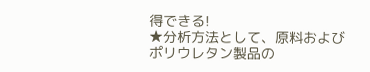得できる!
★分析方法として、原料およびポリウレタン製品の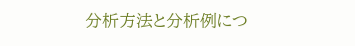分析方法と分析例につ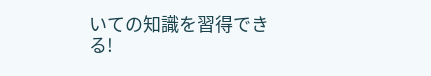いての知識を習得できる!